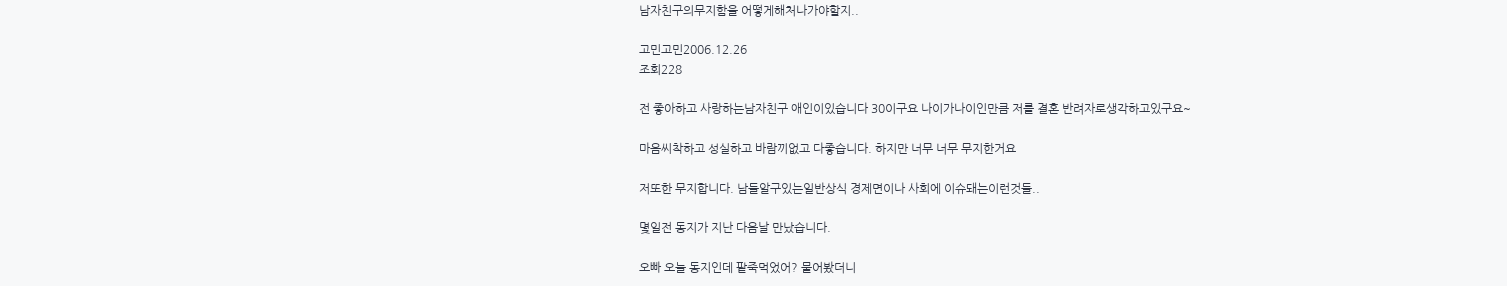남자친구의무지함을 어떻게해처나가야할지..

고민고민2006.12.26
조회228

전 좋아하고 사랑하는남자친구 애인이있습니다 30이구요 나이가나이인만큼 저를 결혼 반려자로생각하고있구요~

마음씨착하고 성실하고 바람끼없고 다좋습니다. 하지만 너무 너무 무지한거요

저또한 무지합니다. 남들알구있는일반상식 경제면이나 사회에 이슈돼는이런것들..

몇일전 동지가 지난 다음날 만났습니다.

오빠 오늘 동지인데 팥죽먹었어? 물어봤더니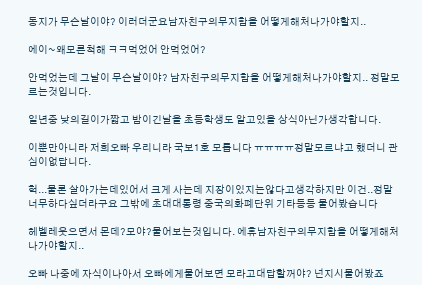동지가 무슨날이야? 이러더군요남자친구의무지함을 어떻게해처나가야할지..

에이~왜모른척해 ㅋㅋ먹었어 안먹었어?

안먹었는데 그날이 무슨날이야? 남자친구의무지함을 어떻게해처나가야할지.. 정말모르는것입니다.

일년중 낮의길이가짧고 밤이긴날을 초등학생도 알고있을 상식아닌가생각합니다.

이뿐만아니라 저희오빠 우리니라 국보1호 모릅니다 ㅠㅠㅠㅠ정말모르냐고 했더니 관심이없답니다.

헉...물론 살아가는데있어서 크게 사는데 지장이있지는않다고생각하지만 이건..정말 너무하다싶더라구요 그밖에 초대대통령 중국의화폐단위 기타등등 물어봤습니다

헤벨레웃으면서 몬데?모야?물어보는것입니다. 에휴남자친구의무지함을 어떻게해처나가야할지..

오빠 나중에 자식이나아서 오빠에게물어보면 모라고대답할꺼야? 넌지시물어봤죠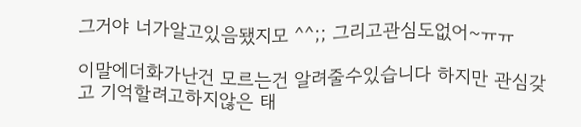그거야 너가알고있음됐지모 ^^;; 그리고관심도없어~ㅠㅠ

이말에더화가난건 모르는건 알려줄수있습니다 하지만 관심갖고 기억할려고하지않은 태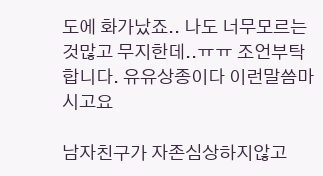도에 화가났죠.. 나도 너무모르는것많고 무지한데..ㅠㅠ 조언부탁합니다. 유유상종이다 이런말씀마시고요

남자친구가 자존심상하지않고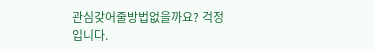관심갖어줄방법없을까요? 걱정입니다.